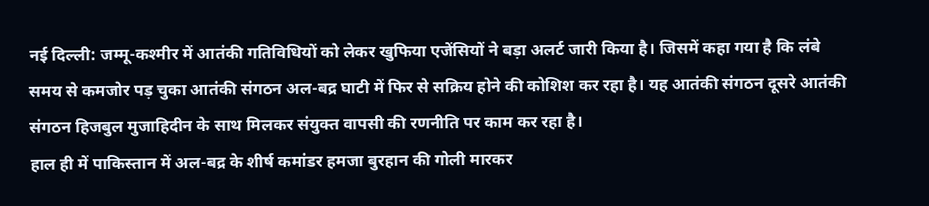नई दिल्ली: जम्मू-कश्मीर में आतंकी गतिविधियों को लेकर खुफिया एजेंसियों ने बड़ा अलर्ट जारी किया है। जिसमें कहा गया है कि लंबे समय से कमजोर पड़ चुका आतंकी संगठन अल-बद्र घाटी में फिर से सक्रिय होने की कोशिश कर रहा है। यह आतंकी संगठन दूसरे आतंकी संगठन हिजबुल मुजाहिदीन के साथ मिलकर संयुक्त वापसी की रणनीति पर काम कर रहा है।
हाल ही में पाकिस्तान में अल-बद्र के शीर्ष कमांडर हमजा बुरहान की गोली मारकर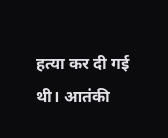हत्या कर दी गई थी। आतंकी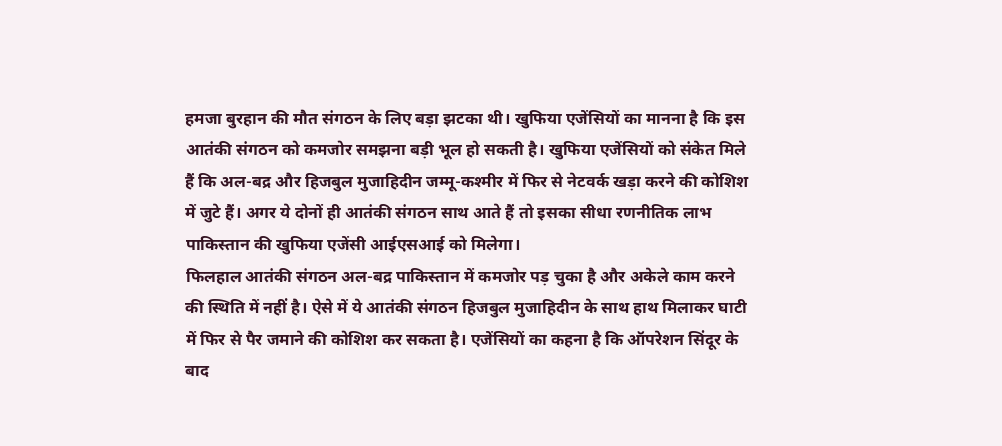हमजा बुरहान की मौत संगठन के लिए बड़ा झटका थी। खुफिया एजेंसियों का मानना है कि इस आतंकी संगठन को कमजोर समझना बड़ी भूल हो सकती है। खुफिया एजेंसियों को संकेत मिले हैं कि अल-बद्र और हिजबुल मुजाहिदीन जम्मू-कश्मीर में फिर से नेटवर्क खड़ा करने की कोशिश में जुटे हैं। अगर ये दोनों ही आतंकी संगठन साथ आते हैं तो इसका सीधा रणनीतिक लाभ पाकिस्तान की खुफिया एजेंसी आईएसआई को मिलेगा।
फिलहाल आतंकी संगठन अल-बद्र पाकिस्तान में कमजोर पड़ चुका है और अकेले काम करने की स्थिति में नहीं है। ऐसे में ये आतंकी संगठन हिजबुल मुजाहिदीन के साथ हाथ मिलाकर घाटी में फिर से पैर जमाने की कोशिश कर सकता है। एजेंसियों का कहना है कि ऑपरेशन सिंदूर के बाद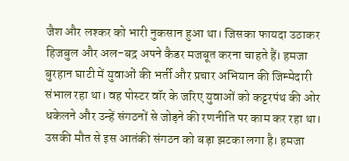जैश और लश्कर को भारी नुकसान हुआ था। जिसका फायदा उठाकर हिजबुल और अल-बद्र अपने कैडर मजबूत करना चाहते हैं। हमजा बुरहान घाटी में युवाओं की भर्ती और प्रचार अभियान की जिम्मेदारी संभाल रहा था। वह पोस्टर वॉर के जरिए युवाओं को कट्टरपंथ की ओर धकेलने और उन्हें संगठनों से जोड़ने की रणनीति पर काम कर रहा था। उसकी मौत से इस आतंकी संगठन को बड़ा झटका लगा है। हमजा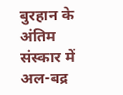बुरहान के अंतिम संस्कार में अल-बद्र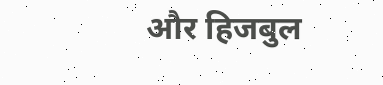और हिजबुल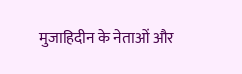मुजाहिदीन के नेताओं और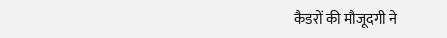कैडरों की मौजूदगी ने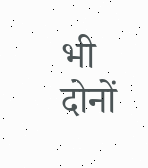भी दोनों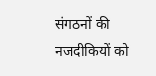संगठनों की नजदीकियों को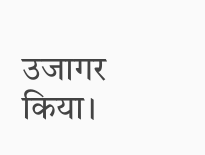उजागर किया।